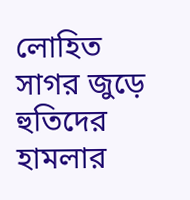লোহিত সাগর জুড়ে হুতিদের হামলার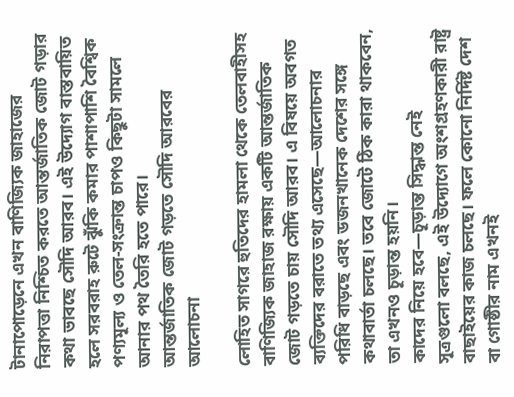টানাপোড়েনে এখন বাণিজ্যিক জাহাজের নিরাপত্তা নিশ্চিত করতে আন্তর্জাতিক জোট গড়ার কথা ভাবছে সৌদি আরব। এই উদ্যোগ বাস্তবায়িত হলে সরবরাহ রুটে ঝুঁকি কমার পাশাপাশি বৈশ্বিক পণ্যমূল্য ও তেল-সংক্রান্ত চাপও কিছুটা সামলে আনার পথ তৈরি হতে পারে।
আন্তর্জাতিক জোট গড়তে সৌদি আরবের আলোচনা

লোহিত সাগরে হুতিদের হামলা থেকে তেলবাহীসহ বাণিজ্যিক জাহাজ রক্ষায় একটি আন্তর্জাতিক জোট গড়তে চায় সৌদি আরব। এ বিষয়ে অবগত ব্যক্তিদের বরাতে তথ্য এসেছে—আলোচনার পরিধি বাড়ছে এবং ডজনখানেক দেশের সঙ্গে কথাবার্তা চলছে। তবে জোটে ঠিক কারা থাকবেন, তা এখনও চূড়ান্ত হয়নি।
কাদের নিয়ে হবে—চূড়ান্ত সিদ্ধান্ত নেই
সূত্রগুলো বলছে, এই উদ্যোগে অংশগ্রহণকারী রাষ্ট্র বাছাইয়ের কাজ চলছে। ফলে কোনো নির্দিষ্ট দেশ বা গোষ্ঠীর নাম এখনই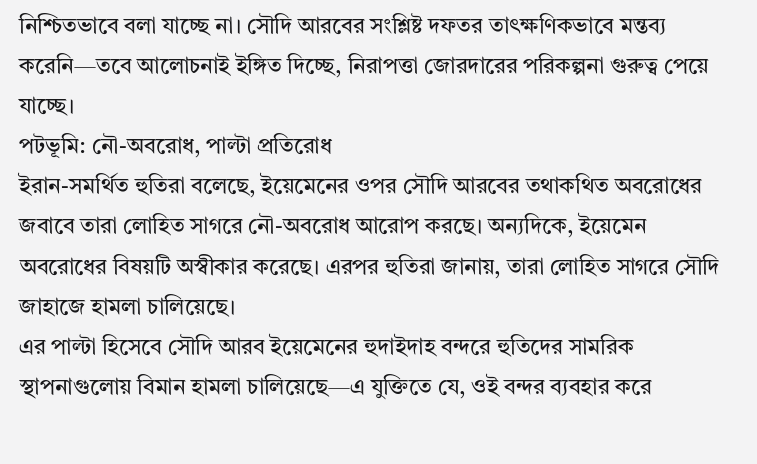নিশ্চিতভাবে বলা যাচ্ছে না। সৌদি আরবের সংশ্লিষ্ট দফতর তাৎক্ষণিকভাবে মন্তব্য করেনি—তবে আলোচনাই ইঙ্গিত দিচ্ছে, নিরাপত্তা জোরদারের পরিকল্পনা গুরুত্ব পেয়ে যাচ্ছে।
পটভূমি: নৌ-অবরোধ, পাল্টা প্রতিরোধ
ইরান-সমর্থিত হুতিরা বলেছে, ইয়েমেনের ওপর সৌদি আরবের তথাকথিত অবরোধের জবাবে তারা লোহিত সাগরে নৌ-অবরোধ আরোপ করছে। অন্যদিকে, ইয়েমেন অবরোধের বিষয়টি অস্বীকার করেছে। এরপর হুতিরা জানায়, তারা লোহিত সাগরে সৌদি জাহাজে হামলা চালিয়েছে।
এর পাল্টা হিসেবে সৌদি আরব ইয়েমেনের হুদাইদাহ বন্দরে হুতিদের সামরিক স্থাপনাগুলোয় বিমান হামলা চালিয়েছে—এ যুক্তিতে যে, ওই বন্দর ব্যবহার করে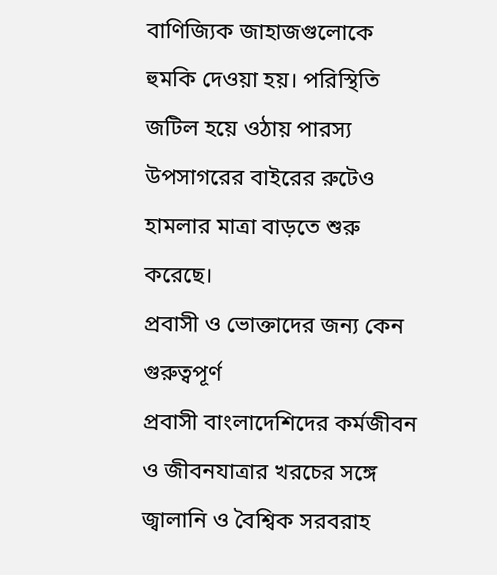বাণিজ্যিক জাহাজগুলোকে হুমকি দেওয়া হয়। পরিস্থিতি জটিল হয়ে ওঠায় পারস্য উপসাগরের বাইরের রুটেও হামলার মাত্রা বাড়তে শুরু করেছে।
প্রবাসী ও ভোক্তাদের জন্য কেন গুরুত্বপূর্ণ
প্রবাসী বাংলাদেশিদের কর্মজীবন ও জীবনযাত্রার খরচের সঙ্গে জ্বালানি ও বৈশ্বিক সরবরাহ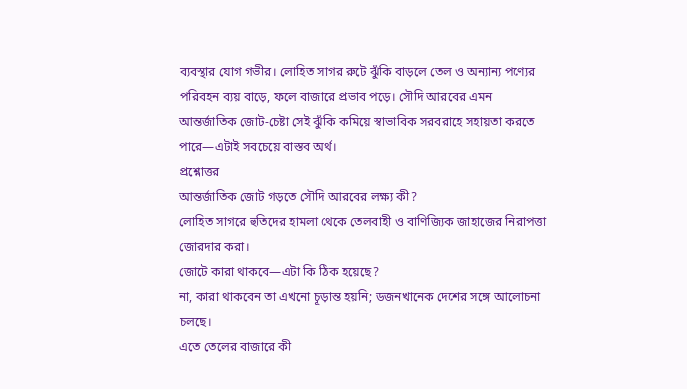ব্যবস্থার যোগ গভীর। লোহিত সাগর রুটে ঝুঁকি বাড়লে তেল ও অন্যান্য পণ্যের পরিবহন ব্যয় বাড়ে, ফলে বাজারে প্রভাব পড়ে। সৌদি আরবের এমন আন্তর্জাতিক জোট-চেষ্টা সেই ঝুঁকি কমিয়ে স্বাভাবিক সরবরাহে সহায়তা করতে পারে—এটাই সবচেয়ে বাস্তব অর্থ।
প্রশ্নোত্তর
আন্তর্জাতিক জোট গড়তে সৌদি আরবের লক্ষ্য কী?
লোহিত সাগরে হুতিদের হামলা থেকে তেলবাহী ও বাণিজ্যিক জাহাজের নিরাপত্তা জোরদার করা।
জোটে কারা থাকবে—এটা কি ঠিক হয়েছে?
না, কারা থাকবেন তা এখনো চূড়ান্ত হয়নি; ডজনখানেক দেশের সঙ্গে আলোচনা চলছে।
এতে তেলের বাজারে কী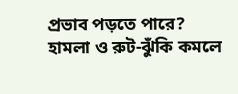প্রভাব পড়তে পারে?
হামলা ও রুট-ঝুঁকি কমলে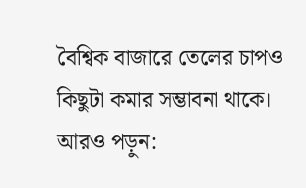বৈশ্বিক বাজারে তেলের চাপও কিছুটা কমার সম্ভাবনা থাকে।
আরও পড়ুন: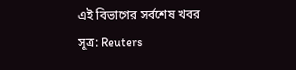এই বিভাগের সর্বশেষ খবর
সূত্র: Reuters